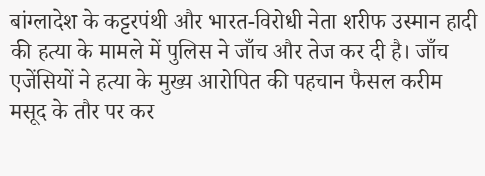बांग्लादेश के कट्टरपंथी और भारत-विरोधी नेता शरीफ उस्मान हादी की हत्या के मामले में पुलिस ने जाँच और तेज कर दी है। जाँच एजेंसियों ने हत्या के मुख्य आरोपित की पहचान फैसल करीम मसूद के तौर पर कर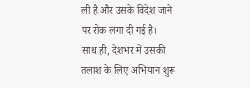ली है और उसके विदेश जाने पर रोक लगा दी गई है।
साथ ही, देशभर में उसकी तलाश के लिए अभियान शुरू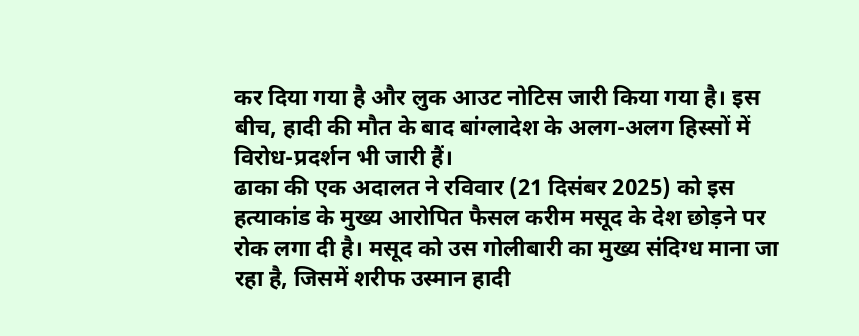कर दिया गया है और लुक आउट नोटिस जारी किया गया है। इस बीच, हादी की मौत के बाद बांग्लादेश के अलग-अलग हिस्सों में विरोध-प्रदर्शन भी जारी हैं।
ढाका की एक अदालत ने रविवार (21 दिसंबर 2025) को इस हत्याकांड के मुख्य आरोपित फैसल करीम मसूद के देश छोड़ने पर रोक लगा दी है। मसूद को उस गोलीबारी का मुख्य संदिग्ध माना जा रहा है, जिसमें शरीफ उस्मान हादी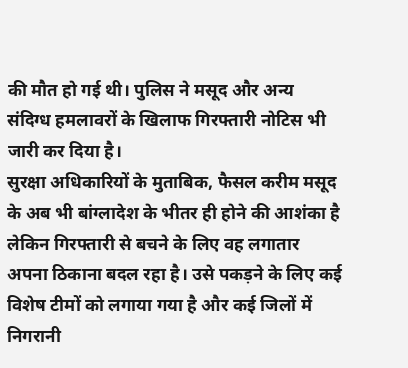की मौत हो गई थी। पुलिस ने मसूद और अन्य संदिग्ध हमलावरों के खिलाफ गिरफ्तारी नोटिस भी जारी कर दिया है।
सुरक्षा अधिकारियों के मुताबिक, फैसल करीम मसूद के अब भी बांग्लादेश के भीतर ही होने की आशंका है लेकिन गिरफ्तारी से बचने के लिए वह लगातार अपना ठिकाना बदल रहा है। उसे पकड़ने के लिए कई विशेष टीमों को लगाया गया है और कई जिलों में निगरानी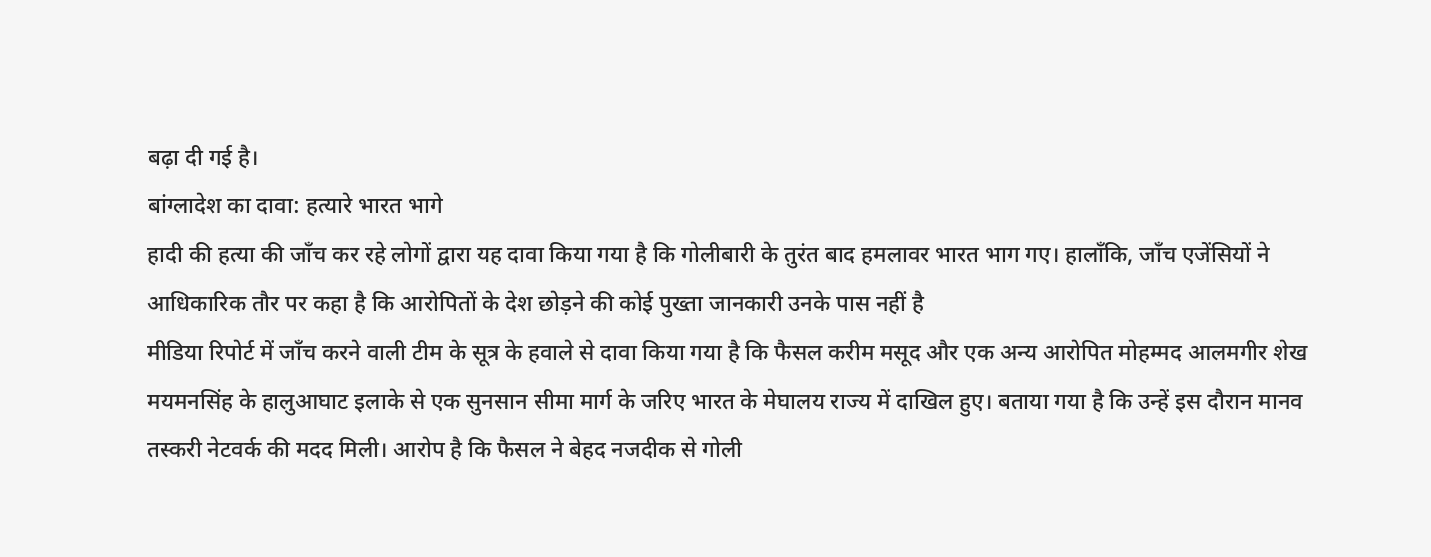बढ़ा दी गई है।
बांग्लादेश का दावा: हत्यारे भारत भागे
हादी की हत्या की जाँच कर रहे लोगों द्वारा यह दावा किया गया है कि गोलीबारी के तुरंत बाद हमलावर भारत भाग गए। हालाँकि, जाँच एजेंसियों ने आधिकारिक तौर पर कहा है कि आरोपितों के देश छोड़ने की कोई पुख्ता जानकारी उनके पास नहीं है
मीडिया रिपोर्ट में जाँच करने वाली टीम के सूत्र के हवाले से दावा किया गया है कि फैसल करीम मसूद और एक अन्य आरोपित मोहम्मद आलमगीर शेख मयमनसिंह के हालुआघाट इलाके से एक सुनसान सीमा मार्ग के जरिए भारत के मेघालय राज्य में दाखिल हुए। बताया गया है कि उन्हें इस दौरान मानव तस्करी नेटवर्क की मदद मिली। आरोप है कि फैसल ने बेहद नजदीक से गोली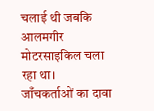चलाई थी जबकि आलमगीर मोटरसाइकिल चला रहा था।
जाँचकर्ताओं का दावा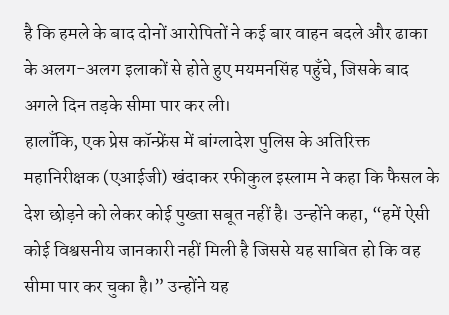है कि हमले के बाद दोनों आरोपितों ने कई बार वाहन बदले और ढाका के अलग-अलग इलाकों से होते हुए मयमनसिंह पहुँचे, जिसके बाद अगले दिन तड़के सीमा पार कर ली।
हालाँकि, एक प्रेस कॉन्फ्रेंस में बांग्लादेश पुलिस के अतिरिक्त महानिरीक्षक (एआईजी) खंदाकर रफीकुल इस्लाम ने कहा कि फैसल के देश छोड़ने को लेकर कोई पुख्ता सबूत नहीं है। उन्होंने कहा, “हमें ऐसी कोई विश्वसनीय जानकारी नहीं मिली है जिससे यह साबित हो कि वह सीमा पार कर चुका है।” उन्होंने यह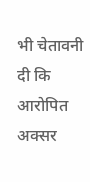भी चेतावनी दी कि आरोपित अक्सर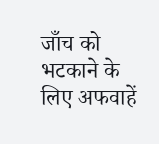जाँच को भटकाने के लिए अफवाहें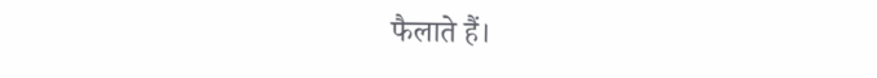फैलाते हैं।